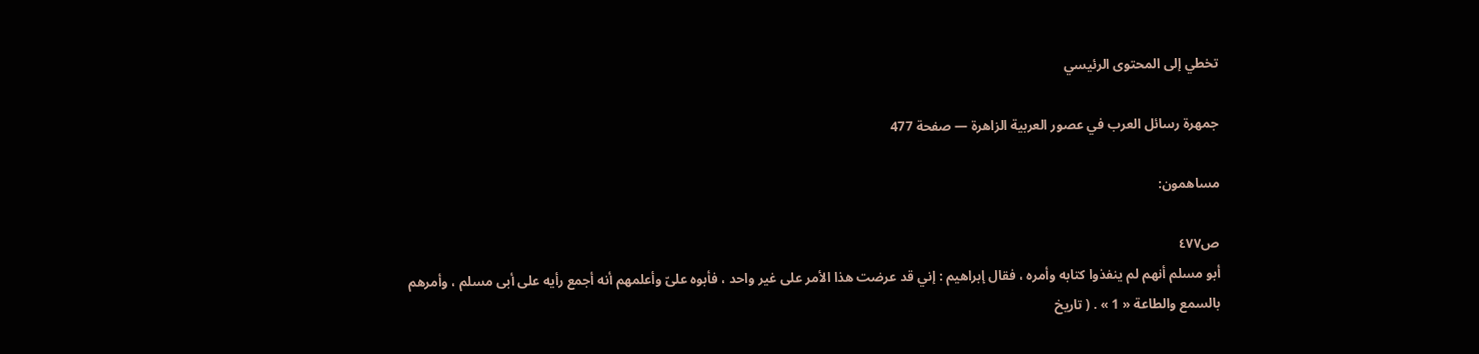تخطي إلى المحتوى الرئيسي

جمهرة رسائل العرب في عصور العربية الزاهرة — صفحة 477

مساهمون:

ص٤٧٧
أبو مسلم أنهم لم ينفذوا كتابه وأمره ، فقال إبراهيم : إني قد عرضت هذا الأمر على غير واحد ، فأبوه علىّ وأعلمهم أنه أجمع رأيه على أبى مسلم ، وأمرهم بالسمع والطاعة « 1 » . ( تاريخ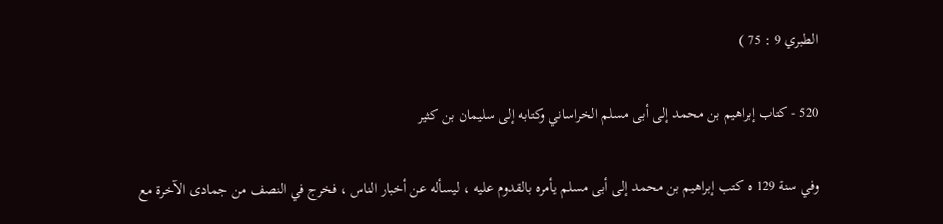الطبري 9 : 75 )

520 - كتاب إبراهيم بن محمد إلى أبى مسلم الخراساني وكتابه إلى سليمان بن كثير

وفي سنة 129 ه كتب إبراهيم بن محمد إلى أبى مسلم يأمره بالقدوم عليه ، ليسأله عن أخبار الناس ، فخرج في النصف من جمادى الآخرة مع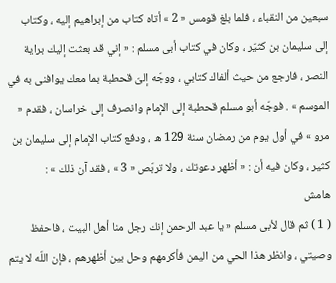سبعين من النقباء ، فلما بلغ قومس « 2 » أتاه كتاب من إبراهيم إليه ، وكتاب إلى سليمان بن كثيّر ، وكان في كتاب أبى مسلم : « إني قد بعثت إليك براية النصر ، فارجع من حيث ألفاك كتابي ، ووجّه إلىّ قحطبة بما معك يوافنى به في الموسم » . فوجّه أبو مسلم قحطبة إلى الإمام وانصرف إلى خراسان ، فقدم « مرو » في أول يوم من رمضان سنة 129 ه ، ودفع كتاب الإمام إلى سليمان بن كثير ، وكان فيه أن : « أظهر دعوتك ، ولا تربّص « 3 » ، فقد آن ذلك » :
هامش
( 1 ) ثم قال لأبى مسلم « يا عبد الرحمن إنك رجل منا أهل البيت ، فاحفظ وصيتي ، وانظر هذا الحي من اليمن فأكرمهم وحل بين أظهرهم ، فإن اللّه لا يتم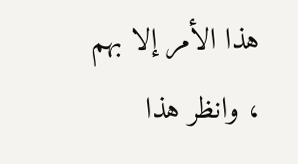هذا الأمر إلا بهم ، وانظر هذا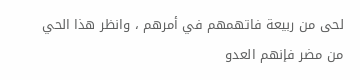لحى من ربيعة فاتهمهم في أمرهم ، وانظر هذا الحي من مضر فإنهم العدو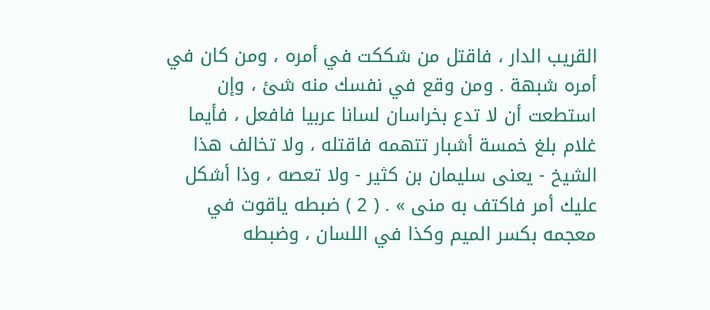القريب الدار ، فاقتل من شككت في أمره ، ومن كان في أمره شبهة . ومن وقع في نفسك منه شئ ، وإن استطعت أن لا تدع بخراسان لسانا عربيا فافعل ، فأيما غلام بلغ خمسة أشبار تتهمه فاقتله ، ولا تخالف هذا الشيخ - يعنى سليمان بن كثير - ولا تعصه ، وذا أشكل عليك أمر فاكتف به منى » . ( 2 ) ضبطه ياقوت في معجمه بكسر الميم وكذا في اللسان ، وضبطه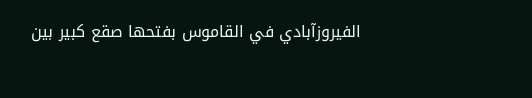الفيروزآبادي في القاموس بفتحها صقع كبير بين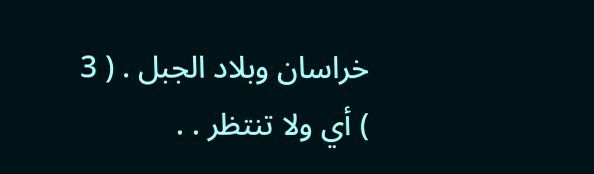خراسان وبلاد الجبل . ( 3 ) أي ولا تنتظر . .